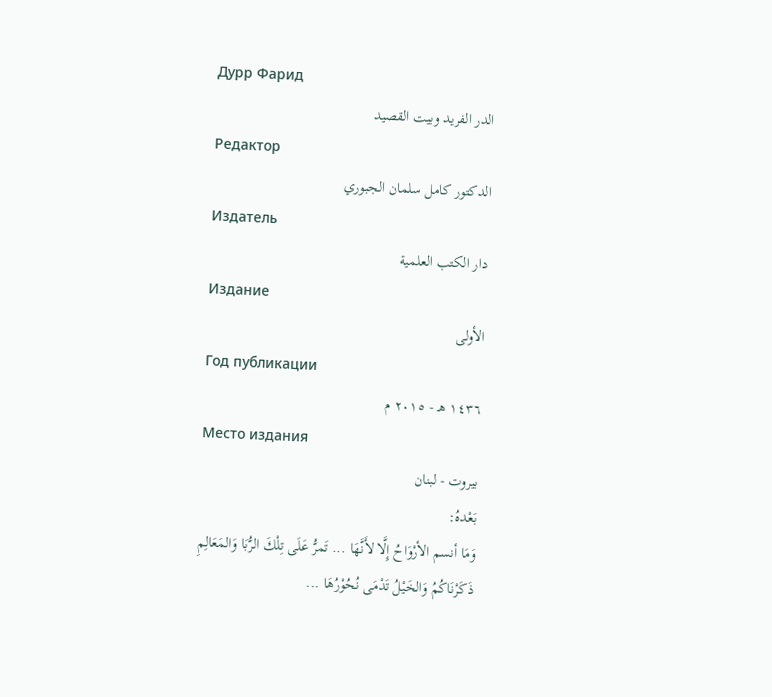Дурр Фарид
الدر الفريد وبيت القصيد
Редактор
الدكتور كامل سلمان الجبوري
Издатель
دار الكتب العلمية
Издание
الأولى
Год публикации
١٤٣٦ هـ - ٢٠١٥ م
Место издания
بيروت - لبنان
بَعْدهُ:
وَمَا أنسم الأرْوَاحُ إِلَّا لأَنَّهَا ... تَمرُّ عَلَى تِلْكَ الرُّبَا وَالمَعَالِمِ
ذَكَرْنَاكُمُ وَالخَيْلُ تَدْمَى نُحُوْرُهَا ...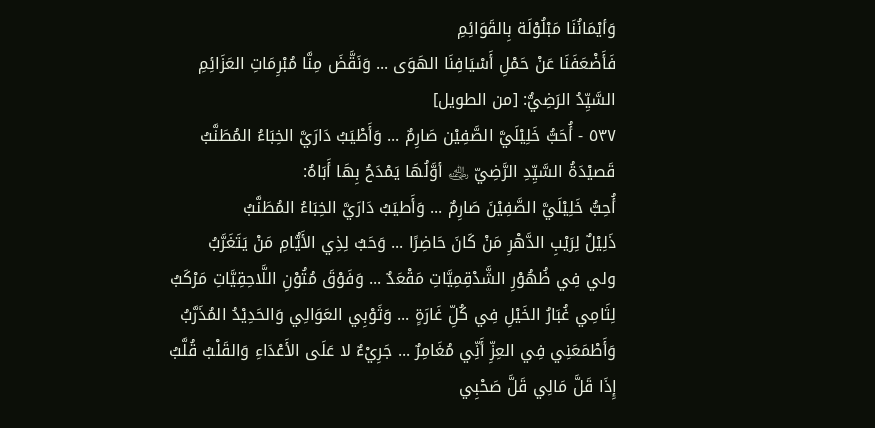وَأيْمَانُنَا مَبْلُوْلَة بِالقَوَائِمِ
فَأَضْعَفَنَا عَنْ حَمْلِ أَسْيَافِنَا الهَوَى ... وَنَقَّضَ مِنَّا مُبْرِمَاتِ العَزَائِمِ
السَّيِّدُ الرَضِيُّ: [من الطويل]
٥٣٧ - أُحَبُّ خَلِيْلَيَّ الصَّفِيْن صَارِمٌ ... وَأَطْيَبُ دَارَيَّ الخِبَاءُ المُطَنَّبُ
قَصيْدَةُ السَّيِّدِ الرَّضِيّ ﵁ أوَّلُهَا يَمْدَحُ بِهَا أَبَاهُ:
أُحِبُّ خَلِيْلَيَّ الصَّفِيْنَ صَارِمٌ ... وَأَطيَبُ دَارَيَّ الخِبَاءُ المُطَنَّبُ
ذَلِيْلٌ لِرَيْبِ الدَّهْرِ مَنْ كَانَ حَاضِرًا ... وَحَبٌ لِذِي الأَيُّامِ مَنْ يَتَغَرَّبُ
ولي فِي ظُهُوْرِ الشَّدْقِمِيَّاتِ مَقْعَدٌ ... وَفَوْقَ مُتُوْنِ اللَّاحِقِيَّاتِ مَرْكَبُ
لِثَامِي غُبَارُ الخَيْلِ فِي كُلِّ غَارَةٍ ... وَثَوْبِي العَوَالِي وَالحَدِيْدُ المُذَرَّبُ
وَأَطْمَعَنِي فِي العِزِّ أَنِّي مُغَامِرٌ ... جَرِيْءٌ لا عَلَى الأَعْدَاءِ وَالقَلْبُ قُلَّبُ
إِذَا قَلَّ مَالِي قَلَّ صَحْبِي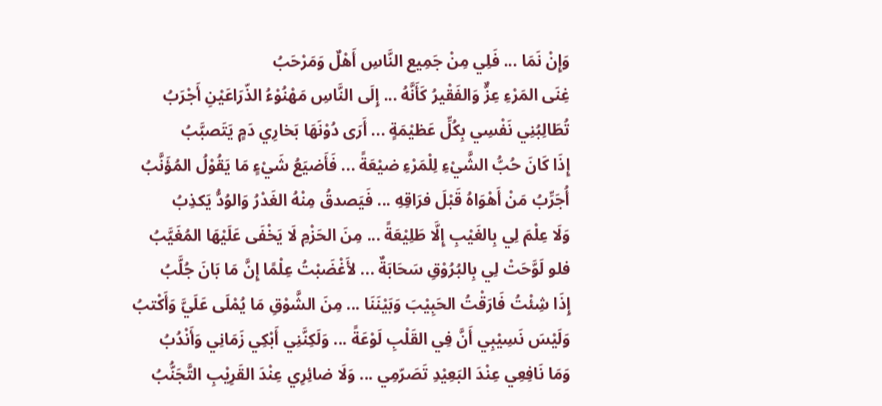وَإِنْ نَمَا ... فَلِي مِنْ جَمِيع النَّاسِ أَهْلٌ وَمَرْحَبُ
غِنَى المَرْءِ عِزٌّ وَالفَقْيرُ كَأَنَّهُ ... إِلَى النَّاسِ مَهْنُوْءُ الذّرَاعَيْنِ أَجْرَبُ
تُطَالِبُنِي نَفْسِي بِكُلِّ عَظيْمَةٍ ... أَرَى دُوْنَهَا بَخارِي دَمٍ يَتَصبَّبُ
إِذَا كَانَ حُبُّ الشَّيْءِ لِلْمَرْءِ ضيْعَةً ... فَأَضيَعُ شَيْءٍ مَا يَقُوْلُ المُؤَنَّبُ
أُجَرِّبُ مَنْ أَهْوَاهُ قَبْلَ فرَاقِهِ ... فَيَصدقُ مِنْهُ الغَدْرُ وَالوُدُّ يَكذِبُ
وَلَا عِلْمَ لِي بِالغَيْبِ إِلَّا طَلِيْعَةً ... مِنَ الحَزْمِ لَا يَخْفَى عَلَيْهَا المُغَيَّبُ
فلو لَوَّحَتْ لِي بِالبُرُوْقِ سَحَابَةٌ ... لأَغْضَبْتُ عِلْمًا إِنَّ مَا بَانَ جُلَّبُ
إِذَا شِئْتُ فَارَقْتُ الحَبِيْبَ وَبَيْنَنَا ... مِنَ الشَّوْقِ مَا يُمْلَى عَلَيَّ وَأَكْتبُ
وَلَيْسَ نَسِيْبِي أَنَّ فِي القَلْبِ لَوْعَةً ... وَلَكِنَّنِي أَبْكِي زَمَانِي وَأَنْدُبُ
وَمَا نَافِعِي عِنْدَ البَعِيْدِ تَصَرّمِي ... وَلَا ضائِرِي عِنْدَ القَرِيْبِ التَّجَنُّبُ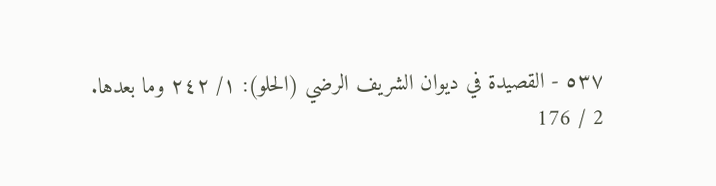٥٣٧ - القصيدة في ديوان الشريف الرضي (الحلو): ١/ ٢٤٢ وما بعدها.
2 / 176